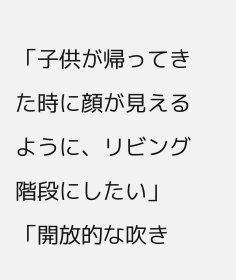「子供が帰ってきた時に顔が見えるように、リビング階段にしたい」
「開放的な吹き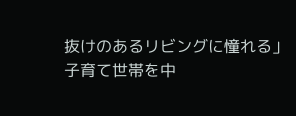抜けのあるリビングに憧れる」
子育て世帯を中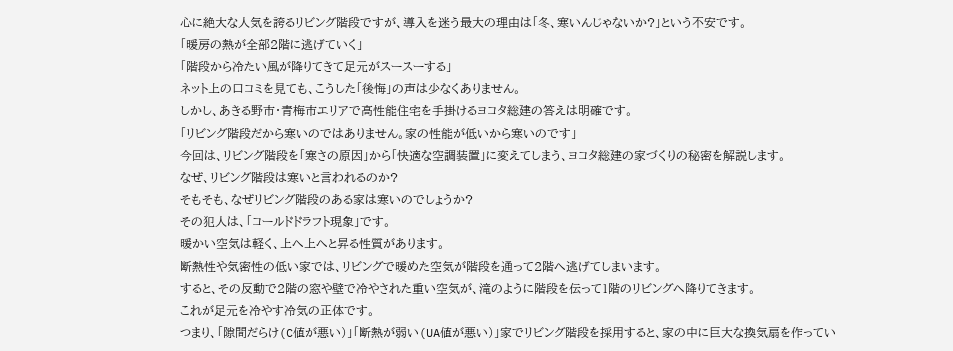心に絶大な人気を誇るリビング階段ですが、導入を迷う最大の理由は「冬、寒いんじゃないか?」という不安です。
「暖房の熱が全部2階に逃げていく」
「階段から冷たい風が降りてきて足元がスースーする」
ネット上の口コミを見ても、こうした「後悔」の声は少なくありません。
しかし、あきる野市・青梅市エリアで高性能住宅を手掛けるヨコタ総建の答えは明確です。
「リビング階段だから寒いのではありません。家の性能が低いから寒いのです」
今回は、リビング階段を「寒さの原因」から「快適な空調装置」に変えてしまう、ヨコタ総建の家づくりの秘密を解説します。
なぜ、リビング階段は寒いと言われるのか?
そもそも、なぜリビング階段のある家は寒いのでしょうか?
その犯人は、「コールドドラフト現象」です。
暖かい空気は軽く、上へ上へと昇る性質があります。
断熱性や気密性の低い家では、リビングで暖めた空気が階段を通って2階へ逃げてしまいます。
すると、その反動で2階の窓や壁で冷やされた重い空気が、滝のように階段を伝って1階のリビングへ降りてきます。
これが足元を冷やす冷気の正体です。
つまり、「隙間だらけ(C値が悪い)」「断熱が弱い(UA値が悪い)」家でリビング階段を採用すると、家の中に巨大な換気扇を作ってい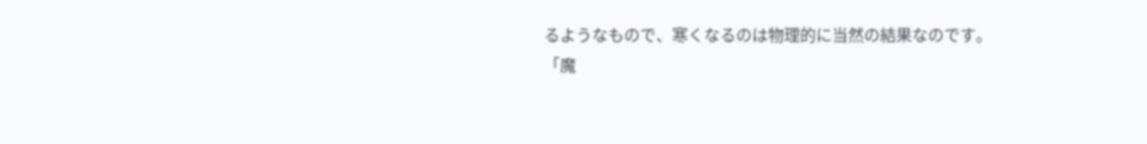るようなもので、寒くなるのは物理的に当然の結果なのです。
「魔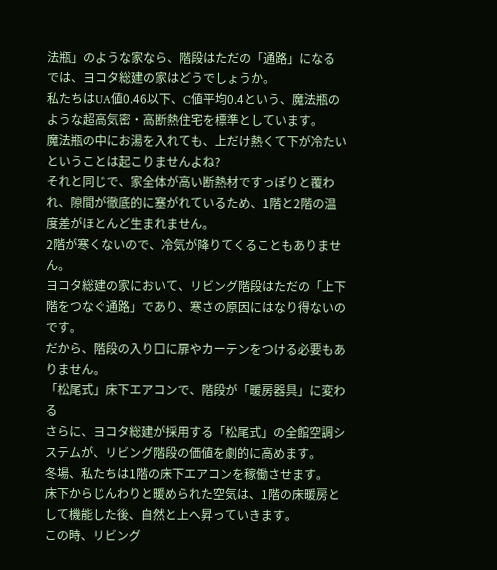法瓶」のような家なら、階段はただの「通路」になる
では、ヨコタ総建の家はどうでしょうか。
私たちはUA値0.46以下、C値平均0.4という、魔法瓶のような超高気密・高断熱住宅を標準としています。
魔法瓶の中にお湯を入れても、上だけ熱くて下が冷たいということは起こりませんよね?
それと同じで、家全体が高い断熱材ですっぽりと覆われ、隙間が徹底的に塞がれているため、1階と2階の温度差がほとんど生まれません。
2階が寒くないので、冷気が降りてくることもありません。
ヨコタ総建の家において、リビング階段はただの「上下階をつなぐ通路」であり、寒さの原因にはなり得ないのです。
だから、階段の入り口に扉やカーテンをつける必要もありません。
「松尾式」床下エアコンで、階段が「暖房器具」に変わる
さらに、ヨコタ総建が採用する「松尾式」の全館空調システムが、リビング階段の価値を劇的に高めます。
冬場、私たちは1階の床下エアコンを稼働させます。
床下からじんわりと暖められた空気は、1階の床暖房として機能した後、自然と上へ昇っていきます。
この時、リビング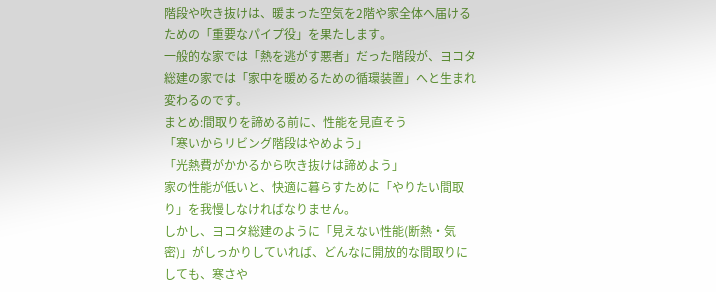階段や吹き抜けは、暖まった空気を2階や家全体へ届けるための「重要なパイプ役」を果たします。
一般的な家では「熱を逃がす悪者」だった階段が、ヨコタ総建の家では「家中を暖めるための循環装置」へと生まれ変わるのです。
まとめ:間取りを諦める前に、性能を見直そう
「寒いからリビング階段はやめよう」
「光熱費がかかるから吹き抜けは諦めよう」
家の性能が低いと、快適に暮らすために「やりたい間取り」を我慢しなければなりません。
しかし、ヨコタ総建のように「見えない性能(断熱・気密)」がしっかりしていれば、どんなに開放的な間取りにしても、寒さや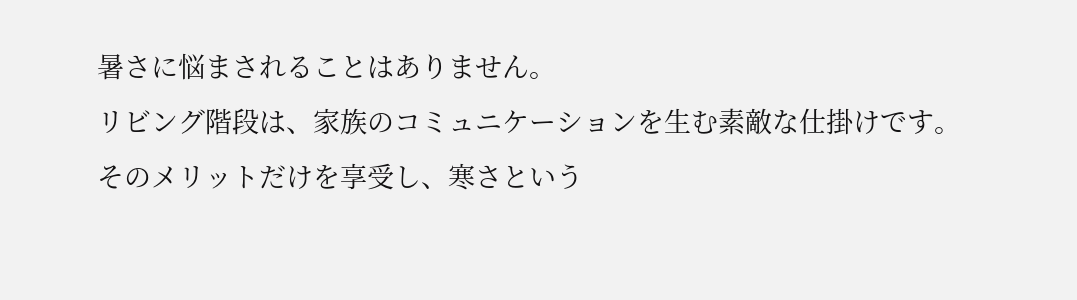暑さに悩まされることはありません。
リビング階段は、家族のコミュニケーションを生む素敵な仕掛けです。
そのメリットだけを享受し、寒さという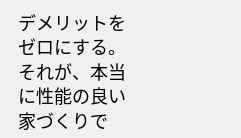デメリットをゼロにする。それが、本当に性能の良い家づくりで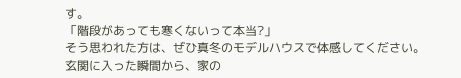す。
「階段があっても寒くないって本当?」
そう思われた方は、ぜひ真冬のモデルハウスで体感してください。
玄関に入った瞬間から、家の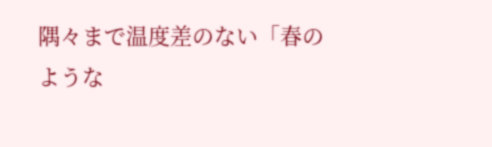隅々まで温度差のない「春のような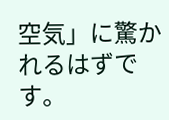空気」に驚かれるはずです。